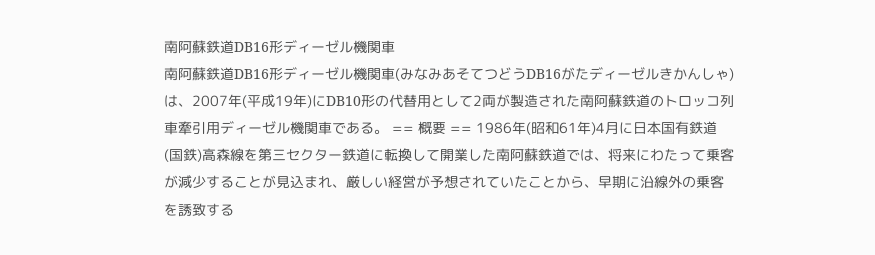南阿蘇鉄道DB16形ディーゼル機関車
南阿蘇鉄道DB16形ディーゼル機関車(みなみあそてつどうDB16がたディーゼルきかんしゃ)は、2007年(平成19年)にDB10形の代替用として2両が製造された南阿蘇鉄道のトロッコ列車牽引用ディーゼル機関車である。 == 概要 == 1986年(昭和61年)4月に日本国有鉄道(国鉄)高森線を第三セクター鉄道に転換して開業した南阿蘇鉄道では、将来にわたって乗客が減少することが見込まれ、厳しい経営が予想されていたことから、早期に沿線外の乗客を誘致する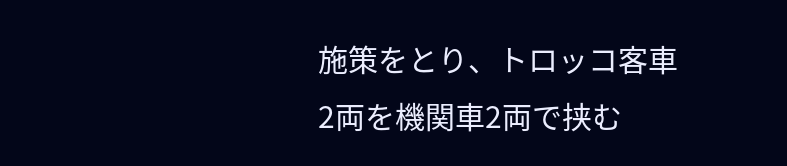施策をとり、トロッコ客車2両を機関車2両で挟む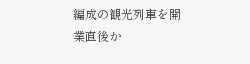編成の観光列車を開業直後か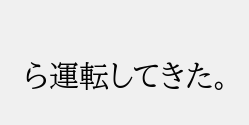ら運転してきた。